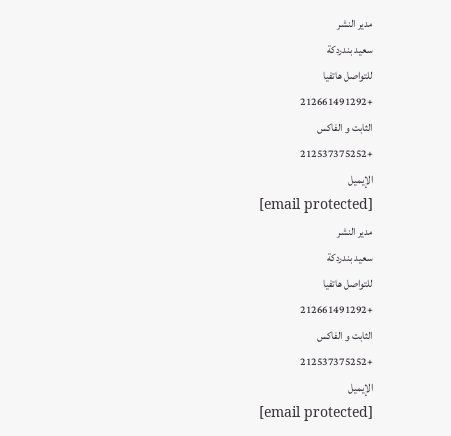مدير النشر
سعيد بندردكة
للتواصل هاتفيا
+212661491292
الثابت و الفاكس
+212537375252
الإيميل
[email protected]
مدير النشر
سعيد بندردكة
للتواصل هاتفيا
+212661491292
الثابت و الفاكس
+212537375252
الإيميل
[email protected]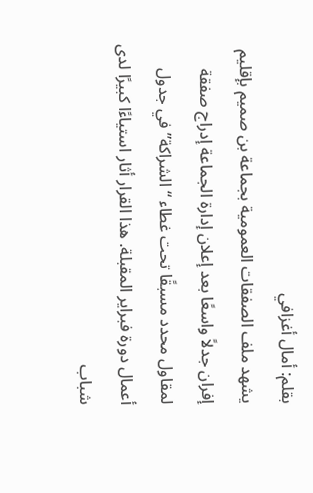بقلم: أمال أغزافي
يشهد ملف الصفقات العمومية بجماعة بن صميم بإقليم إفران جدلاً واسعًا بعد إعلان إدارة الجماعة إدراج صفقة لمقاول محدد مسبقًا تحت غطاء “الشراكة” في جدول أعمال دورة فبراير المقبلة. هذا القرار أثار استياءًا كبيرًا لدى شباب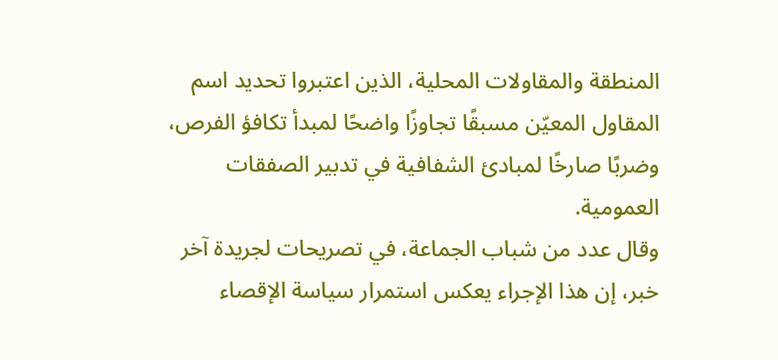المنطقة والمقاولات المحلية، الذين اعتبروا تحديد اسم المقاول المعيّن مسبقًا تجاوزًا واضحًا لمبدأ تكافؤ الفرص، وضربًا صارخًا لمبادئ الشفافية في تدبير الصفقات العمومية.
وقال عدد من شباب الجماعة، في تصريحات لجريدة آخر خبر، إن هذا الإجراء يعكس استمرار سياسة الإقصاء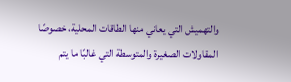والتهميش التي يعاني منها الطاقات المحلية، خصوصًا المقاولات الصغيرة والمتوسطة التي غالبًا ما يتم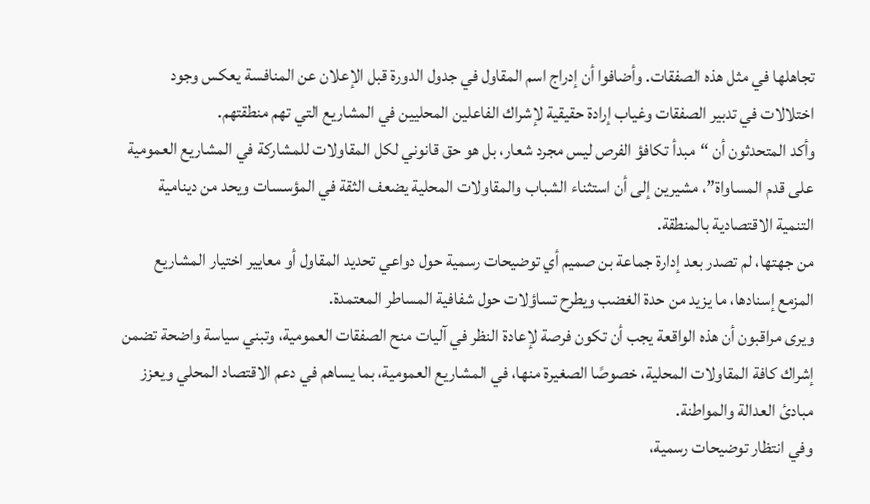تجاهلها في مثل هذه الصفقات. وأضافوا أن إدراج اسم المقاول في جدول الدورة قبل الإعلان عن المنافسة يعكس وجود اختلالات في تدبير الصفقات وغياب إرادة حقيقية لإشراك الفاعلين المحليين في المشاريع التي تهم منطقتهم.
وأكد المتحدثون أن “مبدأ تكافؤ الفرص ليس مجرد شعار، بل هو حق قانوني لكل المقاولات للمشاركة في المشاريع العمومية على قدم المساواة”، مشيرين إلى أن استثناء الشباب والمقاولات المحلية يضعف الثقة في المؤسسات ويحد من دينامية التنمية الاقتصادية بالمنطقة.
من جهتها، لم تصدر بعد إدارة جماعة بن صميم أي توضيحات رسمية حول دواعي تحديد المقاول أو معايير اختيار المشاريع المزمع إسنادها، ما يزيد من حدة الغضب ويطرح تساؤلات حول شفافية المساطر المعتمدة.
ويرى مراقبون أن هذه الواقعة يجب أن تكون فرصة لإعادة النظر في آليات منح الصفقات العمومية، وتبني سياسة واضحة تضمن إشراك كافة المقاولات المحلية، خصوصًا الصغيرة منها، في المشاريع العمومية، بما يساهم في دعم الاقتصاد المحلي ويعزز مبادئ العدالة والمواطنة.
وفي انتظار توضيحات رسمية،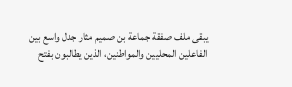يبقى ملف صفقة جماعة بن صميم مثار جدل واسع بين الفاعلين المحليين والمواطنين، الذين يطالبون بفتح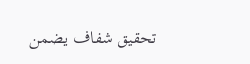تحقيق شفاف يضمن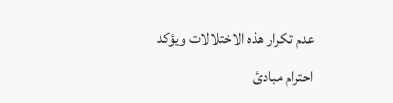عدم تكرار هذه الاختلالات ويؤكد احترام مبادئ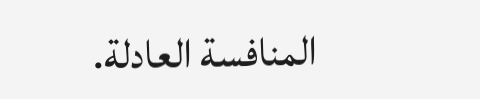المنافسة العادلة.